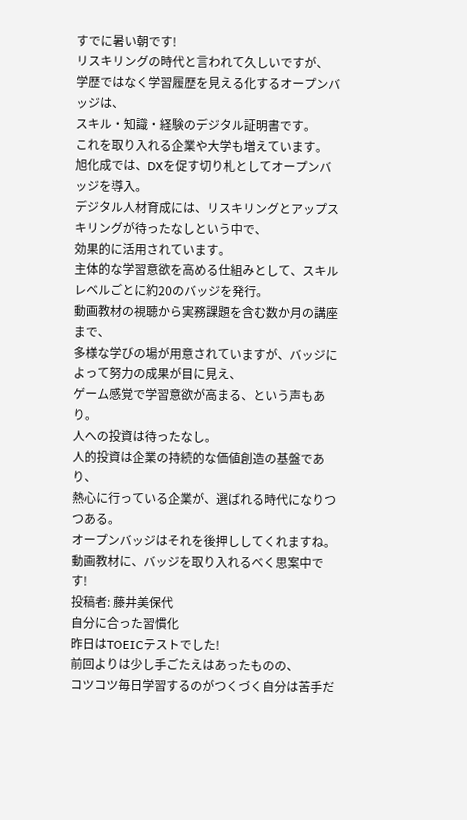すでに暑い朝です!
リスキリングの時代と言われて久しいですが、
学歴ではなく学習履歴を見える化するオープンバッジは、
スキル・知識・経験のデジタル証明書です。
これを取り入れる企業や大学も増えています。
旭化成では、DXを促す切り札としてオープンバッジを導入。
デジタル人材育成には、リスキリングとアップスキリングが待ったなしという中で、
効果的に活用されています。
主体的な学習意欲を高める仕組みとして、スキルレベルごとに約20のバッジを発行。
動画教材の視聴から実務課題を含む数か月の講座まで、
多様な学びの場が用意されていますが、バッジによって努力の成果が目に見え、
ゲーム感覚で学習意欲が高まる、という声もあり。
人への投資は待ったなし。
人的投資は企業の持続的な価値創造の基盤であり、
熱心に行っている企業が、選ばれる時代になりつつある。
オープンバッジはそれを後押ししてくれますね。
動画教材に、バッジを取り入れるべく思案中です!
投稿者: 藤井美保代
自分に合った習慣化
昨日はTOEICテストでした!
前回よりは少し手ごたえはあったものの、
コツコツ毎日学習するのがつくづく自分は苦手だ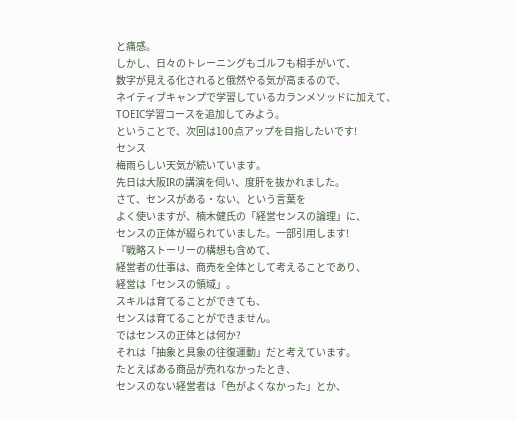と痛感。
しかし、日々のトレーニングもゴルフも相手がいて、
数字が見える化されると俄然やる気が高まるので、
ネイティブキャンプで学習しているカランメソッドに加えて、
TOEIC学習コースを追加してみよう。
ということで、次回は100点アップを目指したいです!
センス
梅雨らしい天気が続いています。
先日は大阪IRの講演を伺い、度肝を抜かれました。
さて、センスがある・ない、という言葉を
よく使いますが、楠木健氏の「経営センスの論理」に、
センスの正体が綴られていました。一部引用します!
『戦略ストーリーの構想も含めて、
経営者の仕事は、商売を全体として考えることであり、
経営は「センスの領域」。
スキルは育てることができても、
センスは育てることができません。
ではセンスの正体とは何か?
それは「抽象と具象の往復運動」だと考えています。
たとえばある商品が売れなかったとき、
センスのない経営者は「色がよくなかった」とか、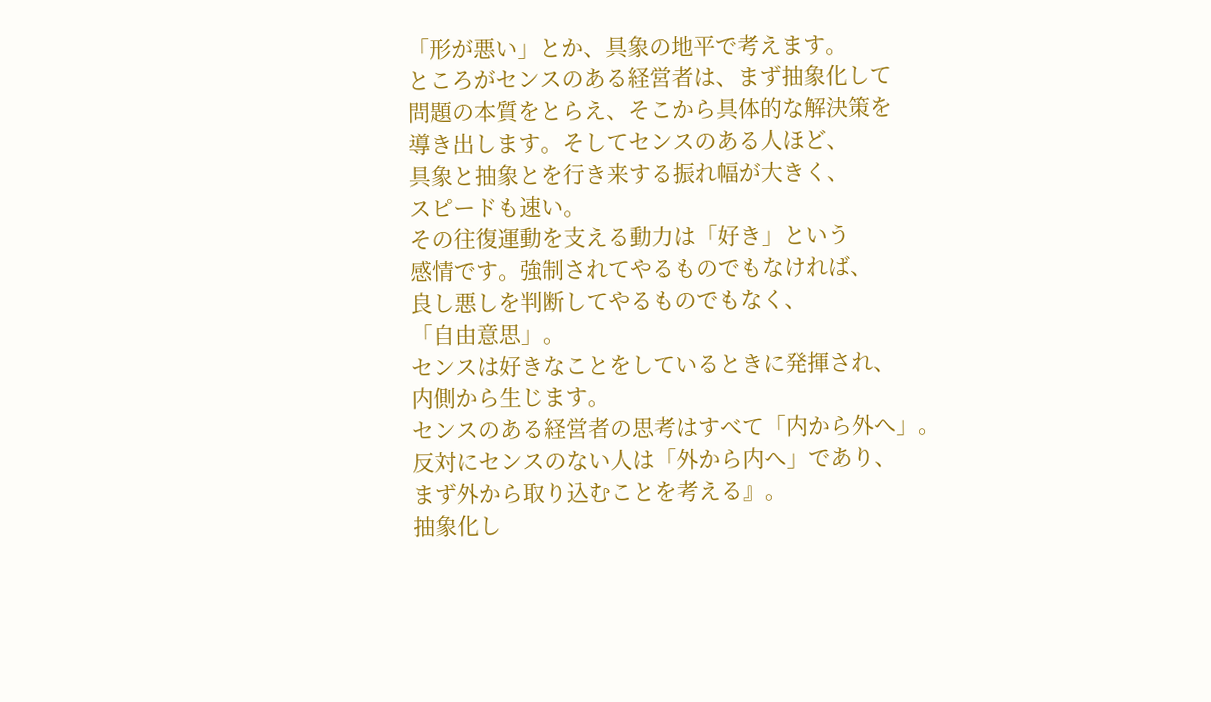「形が悪い」とか、具象の地平で考えます。
ところがセンスのある経営者は、まず抽象化して
問題の本質をとらえ、そこから具体的な解決策を
導き出します。そしてセンスのある人ほど、
具象と抽象とを行き来する振れ幅が大きく、
スピードも速い。
その往復運動を支える動力は「好き」という
感情です。強制されてやるものでもなければ、
良し悪しを判断してやるものでもなく、
「自由意思」。
センスは好きなことをしているときに発揮され、
内側から生じます。
センスのある経営者の思考はすべて「内から外へ」。
反対にセンスのない人は「外から内へ」であり、
まず外から取り込むことを考える』。
抽象化し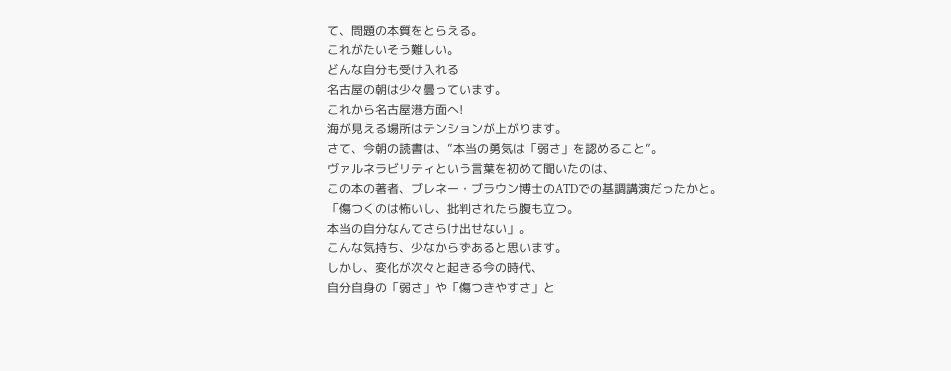て、問題の本質をとらえる。
これがたいそう難しい。
どんな自分も受け入れる
名古屋の朝は少々曇っています。
これから名古屋港方面へ!
海が見える場所はテンションが上がります。
さて、今朝の読書は、”本当の勇気は「弱さ」を認めること”。
ヴァルネラビリティという言葉を初めて聞いたのは、
この本の著者、ブレネー・ブラウン博士のATDでの基調講演だったかと。
「傷つくのは怖いし、批判されたら腹も立つ。
本当の自分なんてさらけ出せない」。
こんな気持ち、少なからずあると思います。
しかし、変化が次々と起きる今の時代、
自分自身の「弱さ」や「傷つきやすさ」と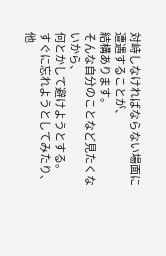対峙しなければならない場面に遭遇することが、
結構あります。
そんな自分のことなど見たくないから、
何とかして避けようとする。
すぐに忘れようとしてみたり、他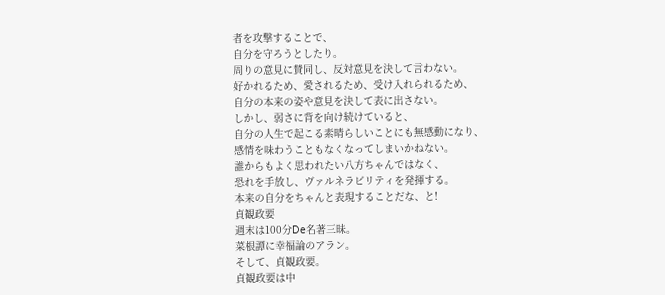者を攻撃することで、
自分を守ろうとしたり。
周りの意見に賛同し、反対意見を決して言わない。
好かれるため、愛されるため、受け入れられるため、
自分の本来の姿や意見を決して表に出さない。
しかし、弱さに背を向け続けていると、
自分の人生で起こる素晴らしいことにも無感動になり、
感情を味わうこともなくなってしまいかねない。
誰からもよく思われたい八方ちゃんではなく、
恐れを手放し、ヴァルネラビリティを発揮する。
本来の自分をちゃんと表現することだな、と!
貞観政要
週末は100分De名著三昧。
菜根譚に幸福論のアラン。
そして、貞観政要。
貞観政要は中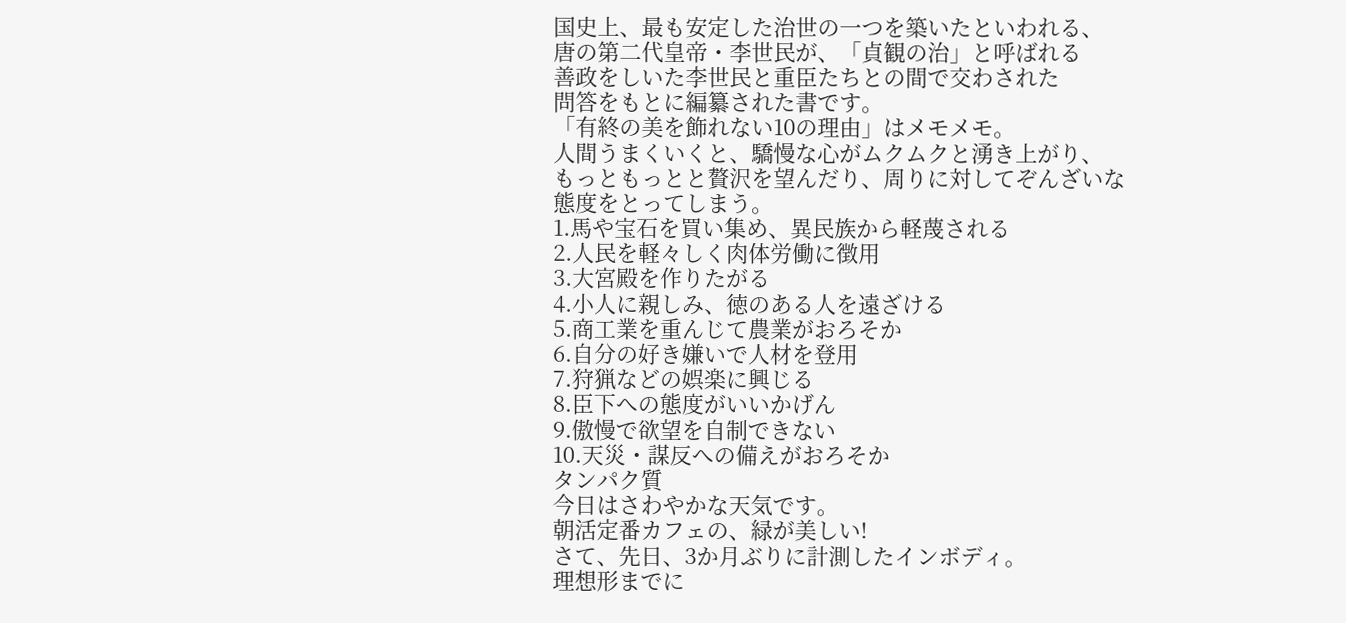国史上、最も安定した治世の一つを築いたといわれる、
唐の第二代皇帝・李世民が、「貞観の治」と呼ばれる
善政をしいた李世民と重臣たちとの間で交わされた
問答をもとに編纂された書です。
「有終の美を飾れない10の理由」はメモメモ。
人間うまくいくと、驕慢な心がムクムクと湧き上がり、
もっともっとと贅沢を望んだり、周りに対してぞんざいな
態度をとってしまう。
1.馬や宝石を買い集め、異民族から軽蔑される
2.人民を軽々しく肉体労働に徴用
3.大宮殿を作りたがる
4.小人に親しみ、徳のある人を遠ざける
5.商工業を重んじて農業がおろそか
6.自分の好き嫌いで人材を登用
7.狩猟などの娯楽に興じる
8.臣下への態度がいいかげん
9.傲慢で欲望を自制できない
10.天災・謀反への備えがおろそか
タンパク質
今日はさわやかな天気です。
朝活定番カフェの、緑が美しい!
さて、先日、3か月ぶりに計測したインボディ。
理想形までに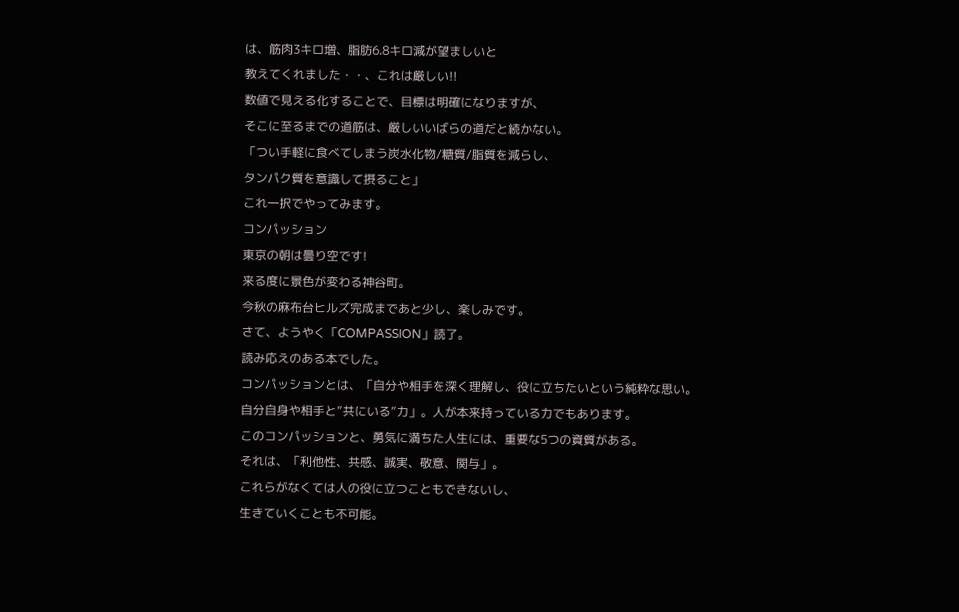は、筋肉3キロ増、脂肪6.8キロ減が望ましいと
教えてくれました・・、これは厳しい!!
数値で見える化することで、目標は明確になりますが、
そこに至るまでの道筋は、厳しいいばらの道だと続かない。
「つい手軽に食べてしまう炭水化物/糖質/脂質を減らし、
タンパク質を意識して摂ること」
これ一択でやってみます。
コンパッション
東京の朝は曇り空です!
来る度に景色が変わる神谷町。
今秋の麻布台ヒルズ完成まであと少し、楽しみです。
さて、ようやく「COMPASSION」読了。
読み応えのある本でした。
コンパッションとは、「自分や相手を深く理解し、役に立ちたいという純粋な思い。
自分自身や相手と”共にいる”力」。人が本来持っている力でもあります。
このコンパッションと、勇気に満ちた人生には、重要な5つの資質がある。
それは、「利他性、共感、誠実、敬意、関与」。
これらがなくては人の役に立つこともできないし、
生きていくことも不可能。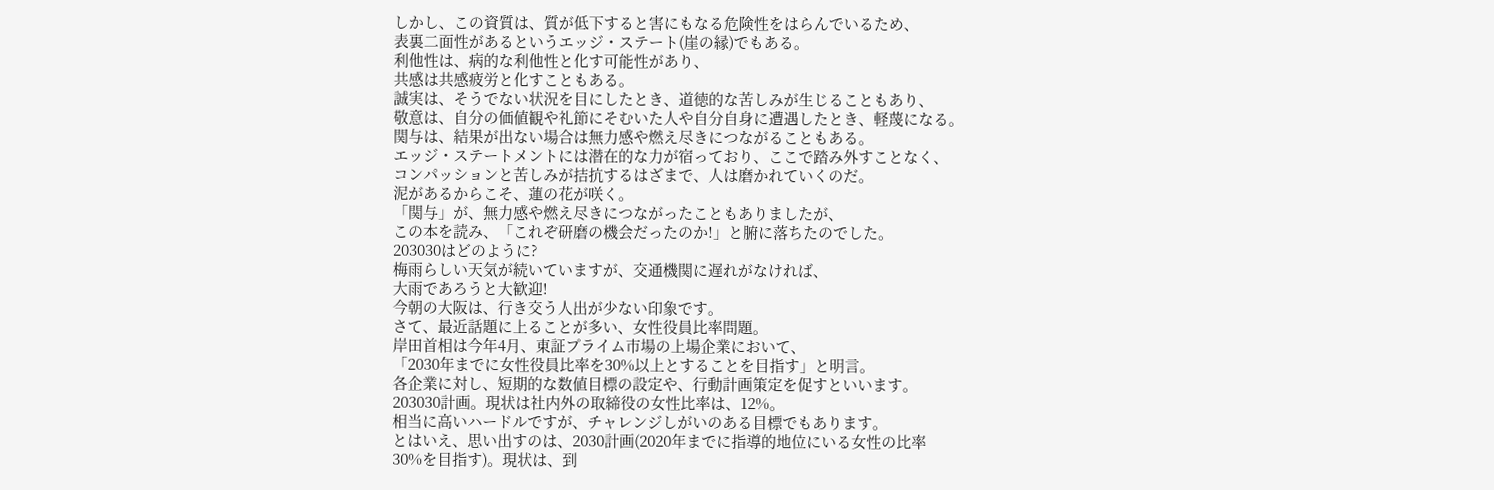しかし、この資質は、質が低下すると害にもなる危険性をはらんでいるため、
表裏二面性があるというエッジ・ステート(崖の縁)でもある。
利他性は、病的な利他性と化す可能性があり、
共感は共感疲労と化すこともある。
誠実は、そうでない状況を目にしたとき、道徳的な苦しみが生じることもあり、
敬意は、自分の価値観や礼節にそむいた人や自分自身に遭遇したとき、軽蔑になる。
関与は、結果が出ない場合は無力感や燃え尽きにつながることもある。
エッジ・ステートメントには潜在的な力が宿っており、ここで踏み外すことなく、
コンパッションと苦しみが拮抗するはざまで、人は磨かれていくのだ。
泥があるからこそ、蓮の花が咲く。
「関与」が、無力感や燃え尽きにつながったこともありましたが、
この本を読み、「これぞ研磨の機会だったのか!」と腑に落ちたのでした。
203030はどのように?
梅雨らしい天気が続いていますが、交通機関に遅れがなければ、
大雨であろうと大歓迎!
今朝の大阪は、行き交う人出が少ない印象です。
さて、最近話題に上ることが多い、女性役員比率問題。
岸田首相は今年4月、東証プライム市場の上場企業において、
「2030年までに女性役員比率を30%以上とすることを目指す」と明言。
各企業に対し、短期的な数値目標の設定や、行動計画策定を促すといいます。
203030計画。現状は社内外の取締役の女性比率は、12%。
相当に高いハードルですが、チャレンジしがいのある目標でもあります。
とはいえ、思い出すのは、2030計画(2020年までに指導的地位にいる女性の比率
30%を目指す)。現状は、到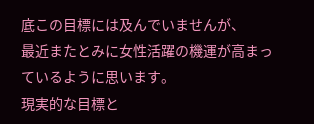底この目標には及んでいませんが、
最近またとみに女性活躍の機運が高まっているように思います。
現実的な目標と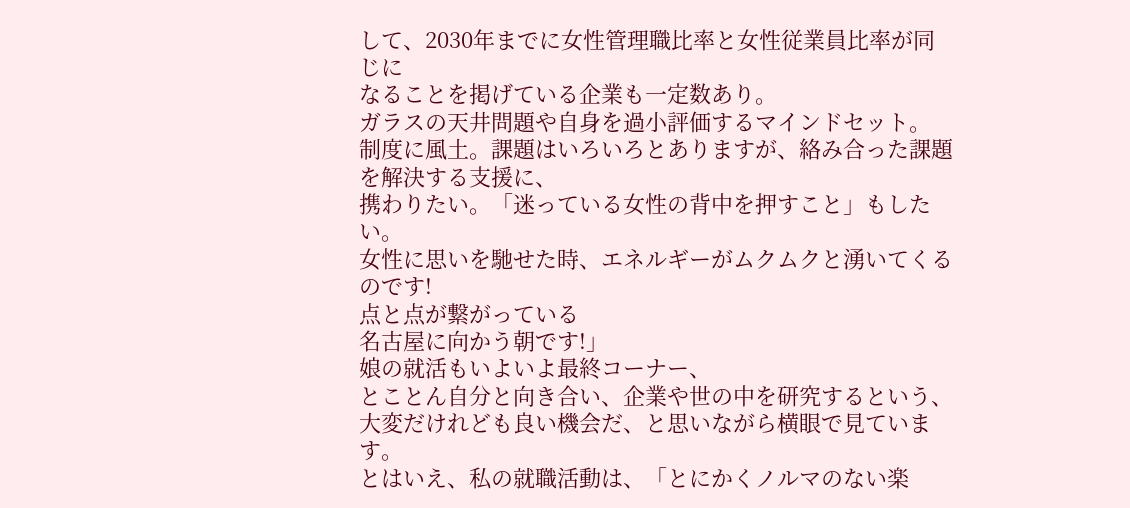して、2030年までに女性管理職比率と女性従業員比率が同じに
なることを掲げている企業も一定数あり。
ガラスの天井問題や自身を過小評価するマインドセット。
制度に風土。課題はいろいろとありますが、絡み合った課題を解決する支援に、
携わりたい。「迷っている女性の背中を押すこと」もしたい。
女性に思いを馳せた時、エネルギーがムクムクと湧いてくるのです!
点と点が繋がっている
名古屋に向かう朝です!」
娘の就活もいよいよ最終コーナー、
とことん自分と向き合い、企業や世の中を研究するという、
大変だけれども良い機会だ、と思いながら横眼で見ています。
とはいえ、私の就職活動は、「とにかくノルマのない楽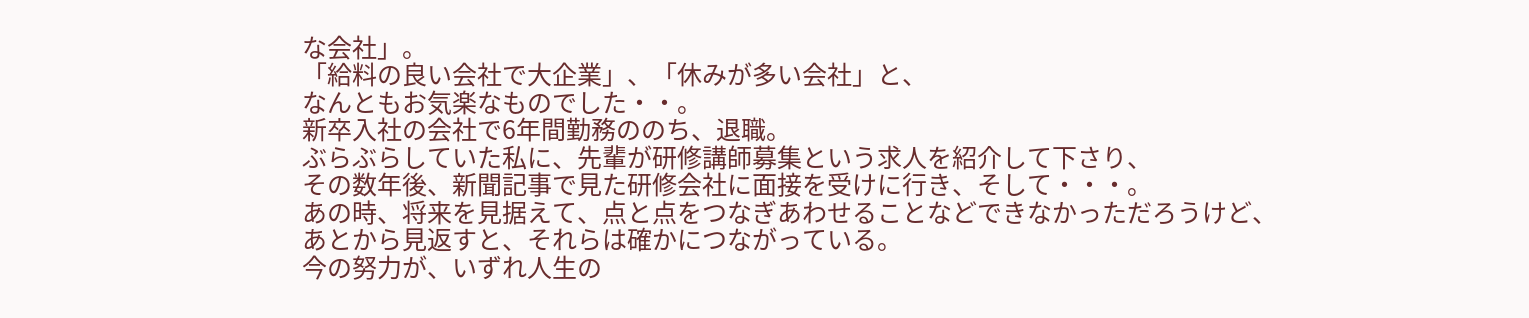な会社」。
「給料の良い会社で大企業」、「休みが多い会社」と、
なんともお気楽なものでした・・。
新卒入社の会社で6年間勤務ののち、退職。
ぶらぶらしていた私に、先輩が研修講師募集という求人を紹介して下さり、
その数年後、新聞記事で見た研修会社に面接を受けに行き、そして・・・。
あの時、将来を見据えて、点と点をつなぎあわせることなどできなかっただろうけど、
あとから見返すと、それらは確かにつながっている。
今の努力が、いずれ人生の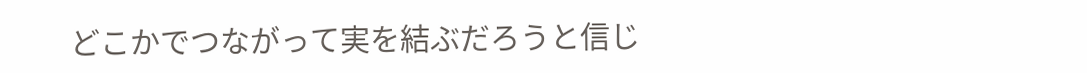どこかでつながって実を結ぶだろうと信じ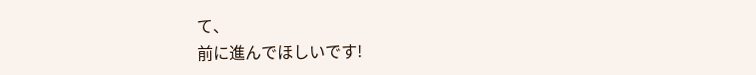て、
前に進んでほしいです!